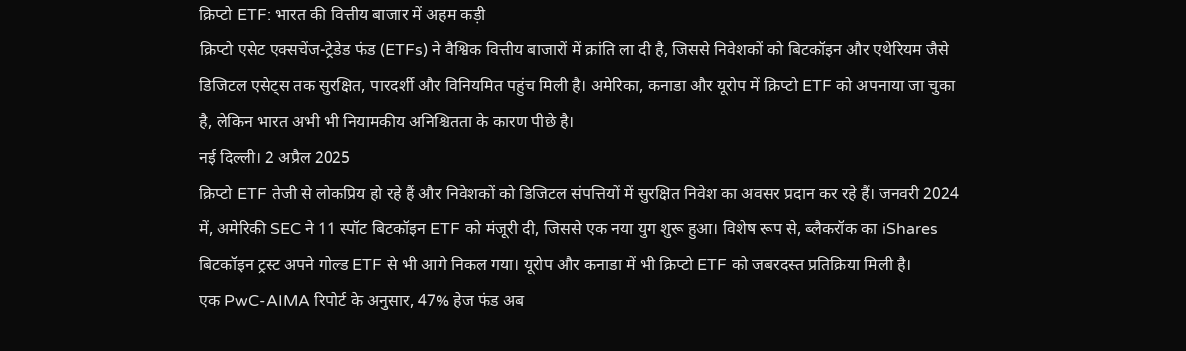क्रिप्टो ETF: भारत की वित्तीय बाजार में अहम कड़ी
क्रिप्टो एसेट एक्सचेंज-ट्रेडेड फंड (ETFs) ने वैश्विक वित्तीय बाजारों में क्रांति ला दी है, जिससे निवेशकों को बिटकॉइन और एथेरियम जैसे डिजिटल एसेट्स तक सुरक्षित, पारदर्शी और विनियमित पहुंच मिली है। अमेरिका, कनाडा और यूरोप में क्रिप्टो ETF को अपनाया जा चुका है, लेकिन भारत अभी भी नियामकीय अनिश्चितता के कारण पीछे है।
नई दिल्ली। 2 अप्रैल 2025
क्रिप्टो ETF तेजी से लोकप्रिय हो रहे हैं और निवेशकों को डिजिटल संपत्तियों में सुरक्षित निवेश का अवसर प्रदान कर रहे हैं। जनवरी 2024 में, अमेरिकी SEC ने 11 स्पॉट बिटकॉइन ETF को मंजूरी दी, जिससे एक नया युग शुरू हुआ। विशेष रूप से, ब्लैकरॉक का iShares बिटकॉइन ट्रस्ट अपने गोल्ड ETF से भी आगे निकल गया। यूरोप और कनाडा में भी क्रिप्टो ETF को जबरदस्त प्रतिक्रिया मिली है।
एक PwC-AIMA रिपोर्ट के अनुसार, 47% हेज फंड अब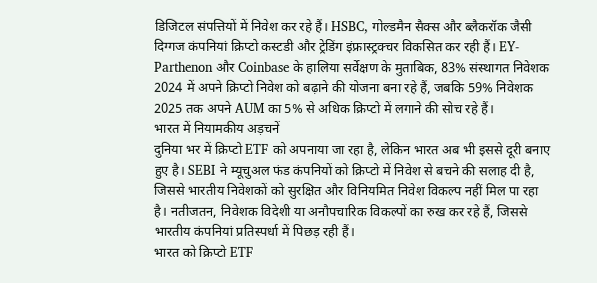डिजिटल संपत्तियों में निवेश कर रहे हैं। HSBC, गोल्डमैन सैक्स और ब्लैकरॉक जैसी दिग्गज कंपनियां क्रिप्टो कस्टडी और ट्रेडिंग इंफ्रास्ट्रक्चर विकसित कर रही हैं। EY-Parthenon और Coinbase के हालिया सर्वेक्षण के मुताबिक, 83% संस्थागत निवेशक 2024 में अपने क्रिप्टो निवेश को बढ़ाने की योजना बना रहे हैं, जबकि 59% निवेशक 2025 तक अपने AUM का 5% से अधिक क्रिप्टो में लगाने की सोच रहे हैं।
भारत में नियामकीय अड़चनें
दुनिया भर में क्रिप्टो ETF को अपनाया जा रहा है, लेकिन भारत अब भी इससे दूरी बनाए हुए है। SEBI ने म्यूचुअल फंड कंपनियों को क्रिप्टो में निवेश से बचने की सलाह दी है, जिससे भारतीय निवेशकों को सुरक्षित और विनियमित निवेश विकल्प नहीं मिल पा रहा है। नतीजतन, निवेशक विदेशी या अनौपचारिक विकल्पों का रुख कर रहे हैं, जिससे भारतीय कंपनियां प्रतिस्पर्धा में पिछड़ रही हैं।
भारत को क्रिप्टो ETF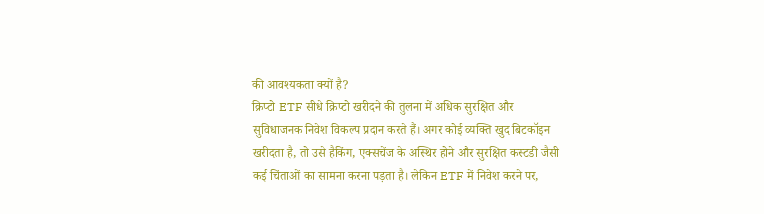की आवश्यकता क्यों है?
क्रिप्टो ETF सीधे क्रिप्टो खरीदने की तुलना में अधिक सुरक्षित और सुविधाजनक निवेश विकल्प प्रदान करते हैं। अगर कोई व्यक्ति खुद बिटकॉइन खरीदता है, तो उसे हैकिंग, एक्सचेंज के अस्थिर होने और सुरक्षित कस्टडी जैसी कई चिंताओं का सामना करना पड़ता है। लेकिन ETF में निवेश करने पर,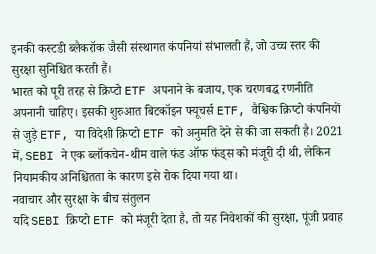इनकी कस्टडी ब्लैकरॉक जैसी संस्थागत कंपनियां संभालती हैं, जो उच्च स्तर की सुरक्षा सुनिश्चित करती हैं।
भारत को पूरी तरह से क्रिप्टो ETF अपनाने के बजाय, एक चरणबद्ध रणनीति अपनानी चाहिए। इसकी शुरुआत बिटकॉइन फ्यूचर्स ETF, वैश्विक क्रिप्टो कंपनियों से जुड़े ETF, या विदेशी क्रिप्टो ETF को अनुमति देने से की जा सकती है। 2021 में, SEBI ने एक ब्लॉकचेन-थीम वाले फंड ऑफ फंड्स को मंजूरी दी थी, लेकिन नियामकीय अनिश्चितता के कारण इसे रोक दिया गया था।
नवाचार और सुरक्षा के बीच संतुलन
यदि SEBI क्रिप्टो ETF को मंजूरी देता है, तो यह निवेशकों की सुरक्षा, पूंजी प्रवाह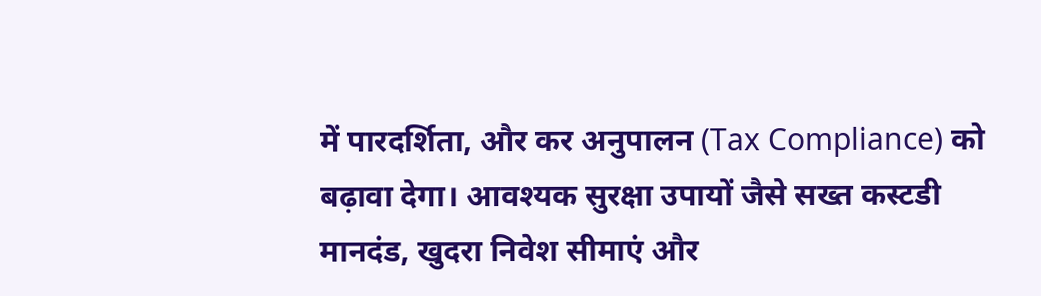में पारदर्शिता, और कर अनुपालन (Tax Compliance) को बढ़ावा देगा। आवश्यक सुरक्षा उपायों जैसे सख्त कस्टडी मानदंड, खुदरा निवेश सीमाएं और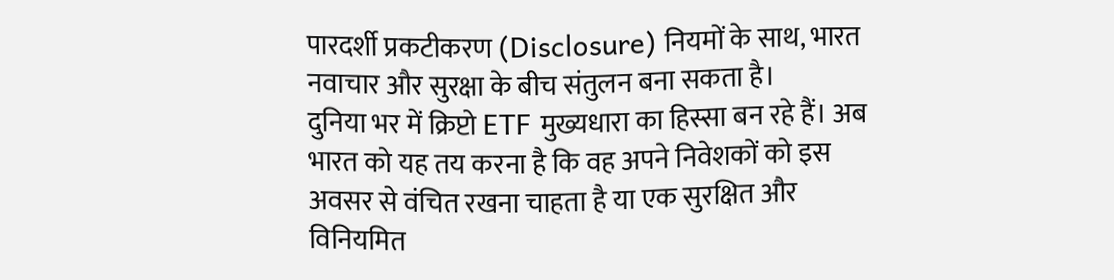पारदर्शी प्रकटीकरण (Disclosure) नियमों के साथ, भारत नवाचार और सुरक्षा के बीच संतुलन बना सकता है।
दुनिया भर में क्रिप्टो ETF मुख्यधारा का हिस्सा बन रहे हैं। अब भारत को यह तय करना है कि वह अपने निवेशकों को इस अवसर से वंचित रखना चाहता है या एक सुरक्षित और विनियमित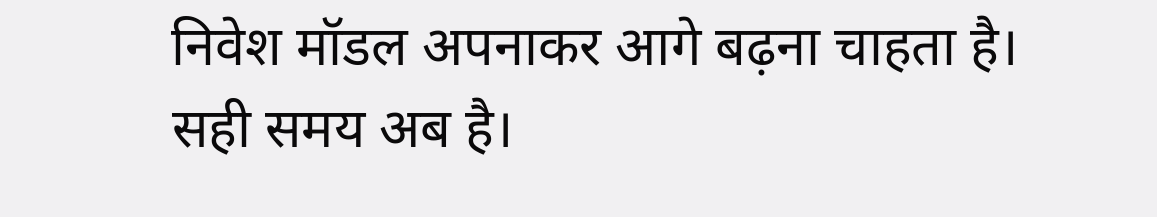निवेश मॉडल अपनाकर आगे बढ़ना चाहता है। सही समय अब है।